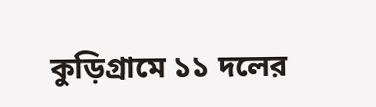কুড়িগ্রামে ১১ দলের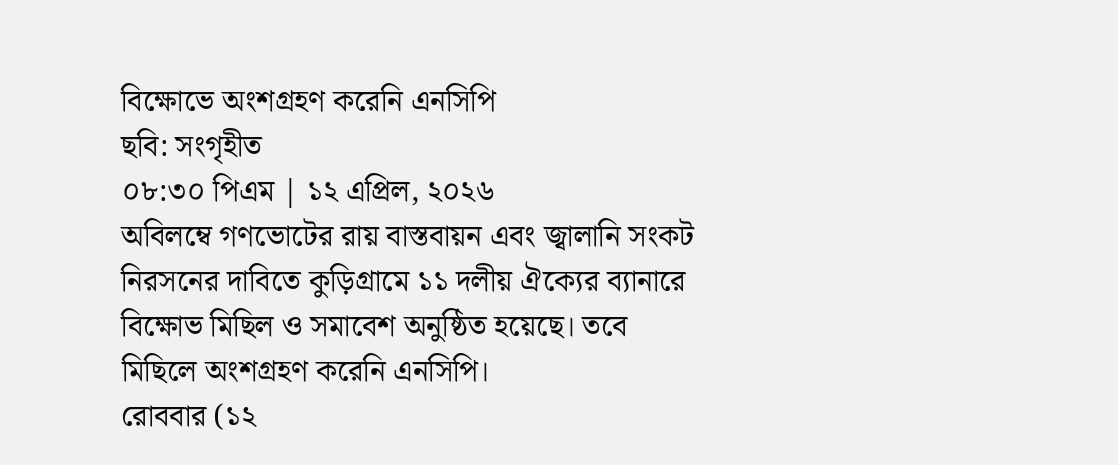বিক্ষোভে অংশগ্রহণ করেনি এনসিপি
ছবি: সংগৃহীত
০৮:৩০ পিএম | ১২ এপ্রিল, ২০২৬
অবিলম্বে গণভোটের রায় বাস্তবায়ন এবং জ্বালানি সংকট নিরসনের দাবিতে কুড়িগ্রামে ১১ দলীয় ঐক্যের ব্যানারে বিক্ষোভ মিছিল ও সমাবেশ অনুষ্ঠিত হয়েছে। তবে মিছিলে অংশগ্রহণ করেনি এনসিপি।
রোববার (১২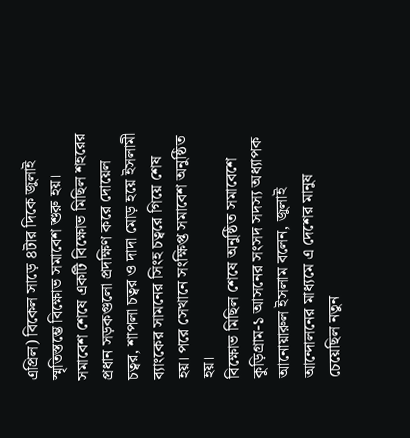এপ্রিল) বিকেল সাড়ে ৪টার দিকে জুলাই স্মৃতিস্তম্ভে বিক্ষোভ সমাবেশ শুরু হয়।
সমাবেশ শেষে একটি বিক্ষোভ মিছিল শহরের প্রধান সড়কগুলো প্রদক্ষিণ করে দোয়েল চত্বর, শাপলা চত্বর ও দাদা মোড় হয়ে ইসলামী ব্যাংকের সামনের সিংহ চত্বরে গিয়ে শেষ হয়। পরে সেখানে সংক্ষিপ্ত সমাবেশ অনুষ্ঠিত হয়।
বিক্ষোভ মিছিল শেষে অনুষ্ঠিত সমাবেশে কুড়িগ্রাম-১ আসনের সংসদ সদস্য অধ্যাপক আনোয়ারুল ইসলাম বলেন, জুলাই আন্দোলনের মাধ্যমে এ দেশের মানুষ চেয়েছিল নতুন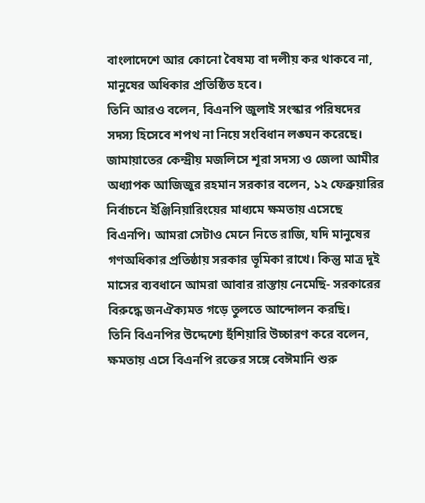বাংলাদেশে আর কোনো বৈষম্য বা দলীয় কর থাকবে না, মানুষের অধিকার প্রতিষ্ঠিত হবে।
তিনি আরও বলেন, বিএনপি জুলাই সংস্কার পরিষদের সদস্য হিসেবে শপথ না নিয়ে সংবিধান লঙ্ঘন করেছে। জামায়াতের কেন্দ্রীয় মজলিসে শূরা সদস্য ও জেলা আমীর অধ্যাপক আজিজুর রহমান সরকার বলেন, ১২ ফেব্রুয়ারির নির্বাচনে ইঞ্জিনিয়ারিংয়ের মাধ্যমে ক্ষমতায় এসেছে বিএনপি। আমরা সেটাও মেনে নিতে রাজি, যদি মানুষের গণঅধিকার প্রতিষ্ঠায় সরকার ভূমিকা রাখে। কিন্তু মাত্র দুই মাসের ব্যবধানে আমরা আবার রাস্তায় নেমেছি- সরকারের বিরুদ্ধে জনঐক্যমত গড়ে তুলতে আন্দোলন করছি।
তিনি বিএনপির উদ্দেশ্যে হুঁশিয়ারি উচ্চারণ করে বলেন, ক্ষমতায় এসে বিএনপি রক্তের সঙ্গে বেঈমানি শুরু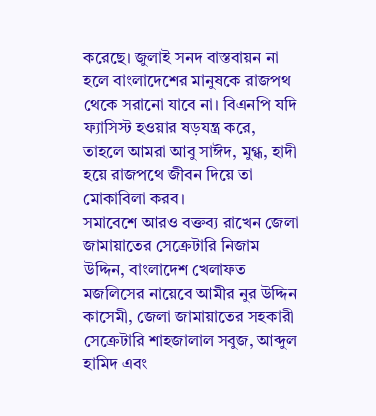করেছে। জুলাই সনদ বাস্তবায়ন না হলে বাংলাদেশের মানুষকে রাজপথ থেকে সরানো যাবে না। বিএনপি যদি ফ্যাসিস্ট হওয়ার ষড়যন্ত্র করে, তাহলে আমরা আবু সাঈদ, মুগ্ধ, হাদী হয়ে রাজপথে জীবন দিয়ে তা মোকাবিলা করব।
সমাবেশে আরও বক্তব্য রাখেন জেলা জামায়াতের সেক্রেটারি নিজাম উদ্দিন, বাংলাদেশ খেলাফত মজলিসের নায়েবে আমীর নুর উদ্দিন কাসেমী, জেলা জামায়াতের সহকারী সেক্রেটারি শাহজালাল সবুজ, আব্দুল হামিদ এবং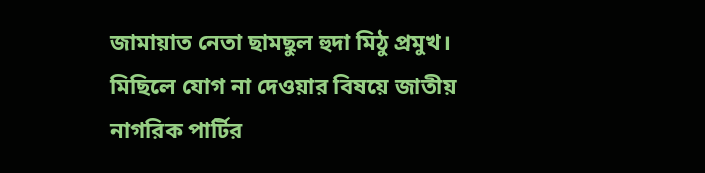জামায়াত নেতা ছামছুল হুদা মিঠু প্রমুখ।
মিছিলে যোগ না দেওয়ার বিষয়ে জাতীয় নাগরিক পার্টির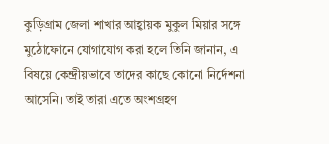কুড়িগ্রাম জেলা শাখার আহ্বায়ক মুকুল মিয়ার সঙ্গে মুঠোফোনে যোগাযোগ করা হলে তিনি জানান, এ বিষয়ে কেন্দ্রীয়ভাবে তাদের কাছে কোনো নির্দেশনা আসেনি। তাই তারা এতে অংশগ্রহণ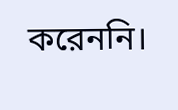করেননি।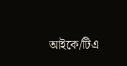আইকে/টিএ